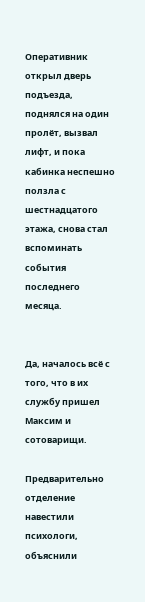Оперативник открыл дверь подъезда, поднялся на один пролёт, вызвал лифт, и пока кабинка неспешно ползла с шестнадцатого этажа, снова стал вспоминать события последнего месяца.


Да, началось всё с того, что в их службу пришел Максим и сотоварищи.

Предварительно отделение навестили психологи, объяснили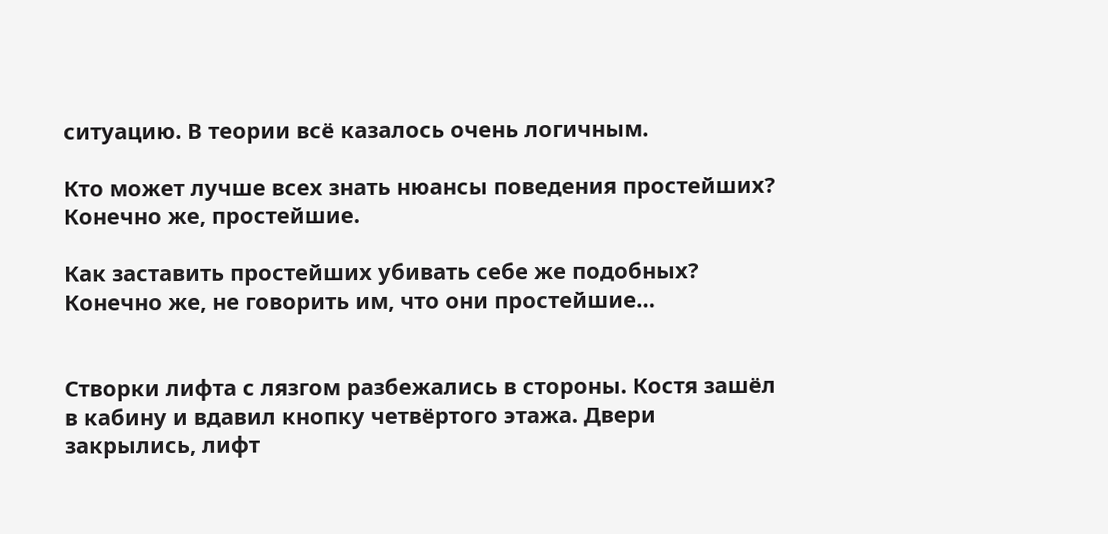ситуацию. В теории всё казалось очень логичным.

Кто может лучше всех знать нюансы поведения простейших? Конечно же, простейшие.

Как заставить простейших убивать себе же подобных? Конечно же, не говорить им, что они простейшие…


Створки лифта с лязгом разбежались в стороны. Костя зашёл в кабину и вдавил кнопку четвёртого этажа. Двери закрылись, лифт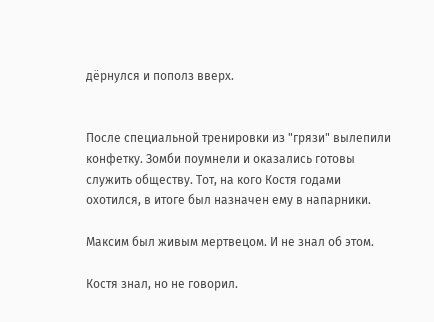дёрнулся и пополз вверх.


После специальной тренировки из "грязи" вылепили конфетку. Зомби поумнели и оказались готовы служить обществу. Тот, на кого Костя годами охотился, в итоге был назначен ему в напарники.

Максим был живым мертвецом. И не знал об этом.

Костя знал, но не говорил.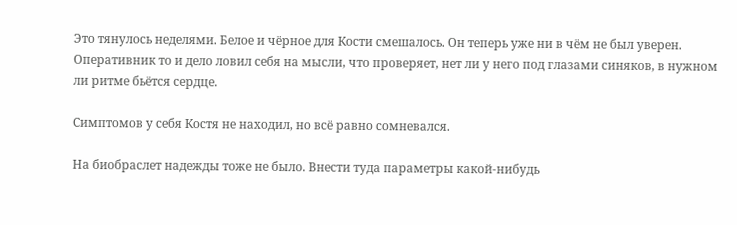Это тянулось неделями. Белое и чёрное для Кости смешалось. Он теперь уже ни в чём не был уверен. Оперативник то и дело ловил себя на мысли, что проверяет, нет ли у него под глазами синяков, в нужном ли ритме бьётся сердце.

Симптомов у себя Костя не находил, но всё равно сомневался.

На биобраслет надежды тоже не было. Внести туда параметры какой-нибудь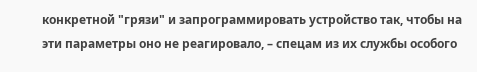конкретной "грязи" и запрограммировать устройство так, чтобы на эти параметры оно не реагировало, – спецам из их службы особого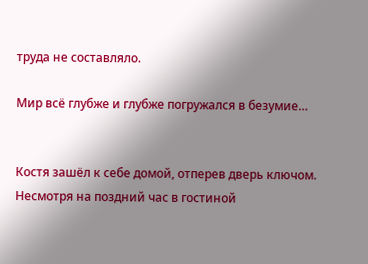труда не составляло.

Мир всё глубже и глубже погружался в безумие…


Костя зашёл к себе домой, отперев дверь ключом. Несмотря на поздний час в гостиной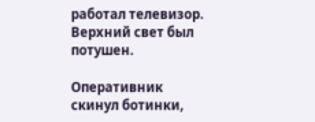работал телевизор. Верхний свет был потушен.

Оперативник скинул ботинки,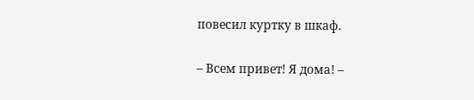повесил куртку в шкаф.

– Всем привет! Я дома! –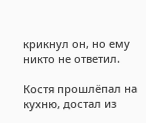крикнул он, но ему никто не ответил.

Костя прошлёпал на кухню, достал из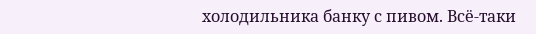холодильника банку с пивом. Всё-таки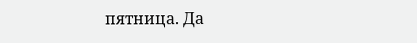пятница. Да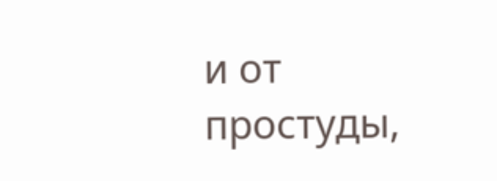и от простуды,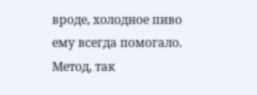вроде, холодное пиво ему всегда помогало. Метод, так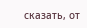сказать, от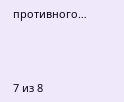противного…



7 из 8